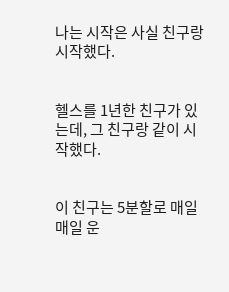나는 시작은 사실 친구랑 시작했다.


헬스를 1년한 친구가 있는데, 그 친구랑 같이 시작했다.


이 친구는 5분할로 매일 매일 운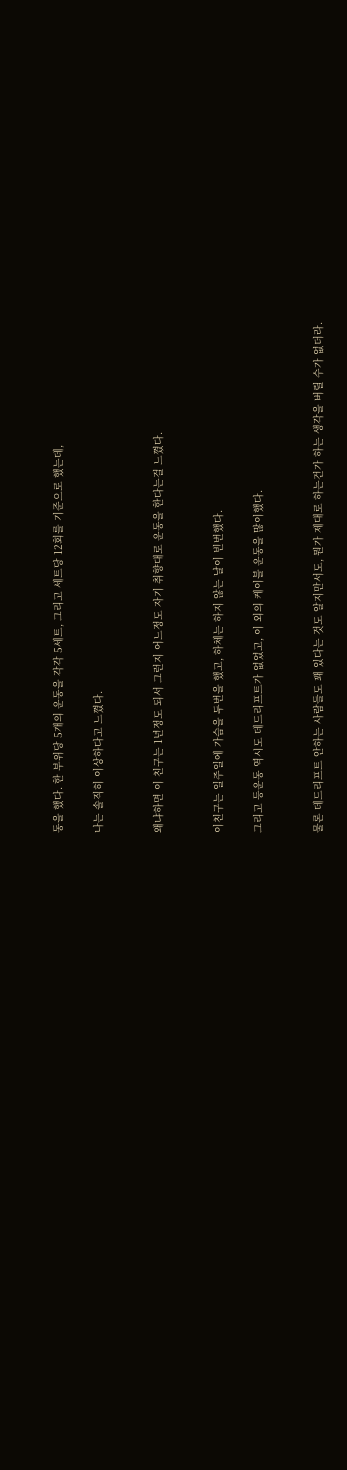동을 했다. 한 부위당 5개의 운동을 각각 5세트, 그리고 세트당 12회를 기준으로 했는데,

나는 솔직히 이상하다고 느꼈다.


왜냐하면 이 친구는 1년정도 되서 그런지 어느정도 자기 취향대로 운동을 한다는걸 느꼈다.


이친구는 일주일에 가슴을 두번을 했고, 하체는 하지 않는 날이 빈번했다.

그리고 등운동 역시도 데드리프트가 없었고, 이 외의 케이블 운동을 많이했다.


물론 데드리프트 안하는 사람들도 꽤 있다는 것도 알지만서도, 뭔가 제대로 하는건가 하는 생각을 버릴 수가 없더라.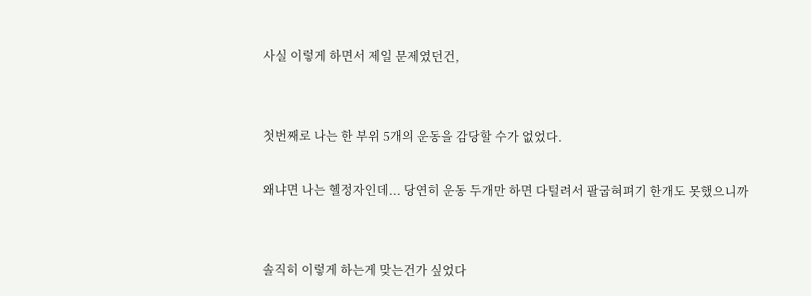사실 이렇게 하면서 제일 문제였던건,


첫번째로 나는 한 부위 5개의 운동을 감당할 수가 없었다.

왜냐면 나는 헬정자인데... 당연히 운동 두개만 하면 다털려서 팔굽혀펴기 한개도 못했으니까


솔직히 이렇게 하는게 맞는건가 싶었다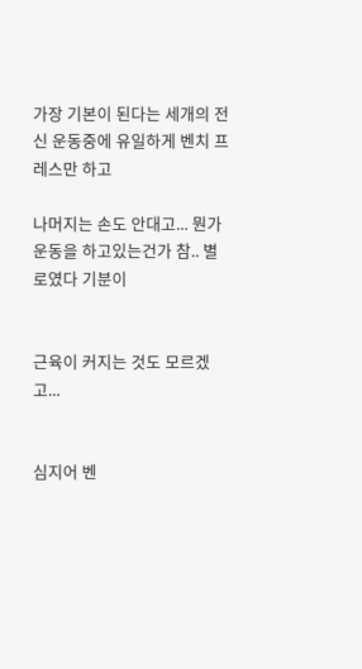가장 기본이 된다는 세개의 전신 운동중에 유일하게 벤치 프레스만 하고

나머지는 손도 안대고... 뭔가 운동을 하고있는건가 참.. 별로였다 기분이


근육이 커지는 것도 모르겠고...


심지어 벤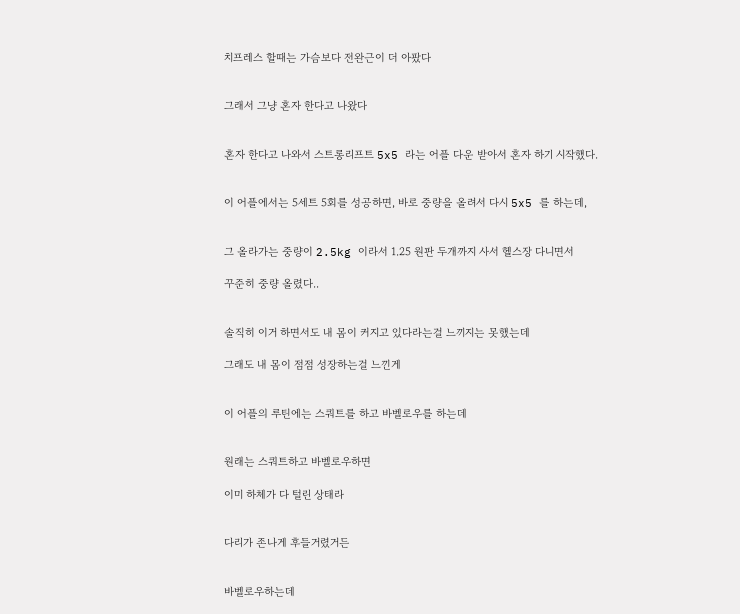치프레스 할때는 가슴보다 전완근이 더 아팠다


그래서 그냥 혼자 한다고 나왔다


혼자 한다고 나와서 스트롱리프트 5x5 라는 어플 다운 받아서 혼자 하기 시작했다.


이 어플에서는 5세트 5회를 성공하면, 바로 중량을 올려서 다시 5x5 를 하는데,


그 올라가는 중량이 2.5kg 이라서 1.25 원판 두개까지 사서 헬스장 다니면서

꾸준히 중량 올렸다..


솔직히 이거 하면서도 내 몸이 커지고 있다라는걸 느끼지는 못했는데

그래도 내 몸이 점점 성장하는걸 느낀게


이 어플의 루틴에는 스쿼트를 하고 바벨로우를 하는데


원래는 스쿼트하고 바벨로우하면

이미 하체가 다 털린 상태라


다리가 존나게 후들거렸거든


바벨로우하는데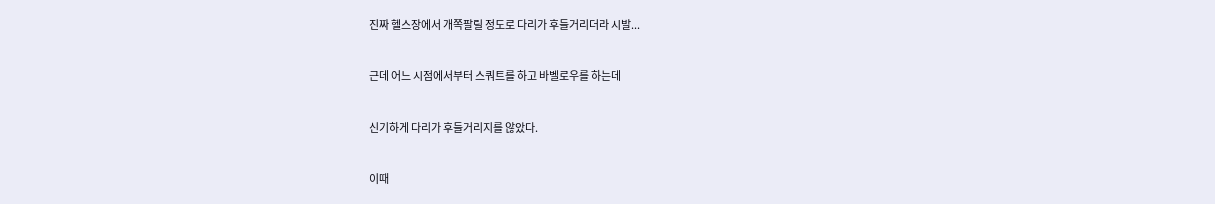진짜 헬스장에서 개쪽팔릴 정도로 다리가 후들거리더라 시발...


근데 어느 시점에서부터 스쿼트를 하고 바벨로우를 하는데


신기하게 다리가 후들거리지를 않았다.


이때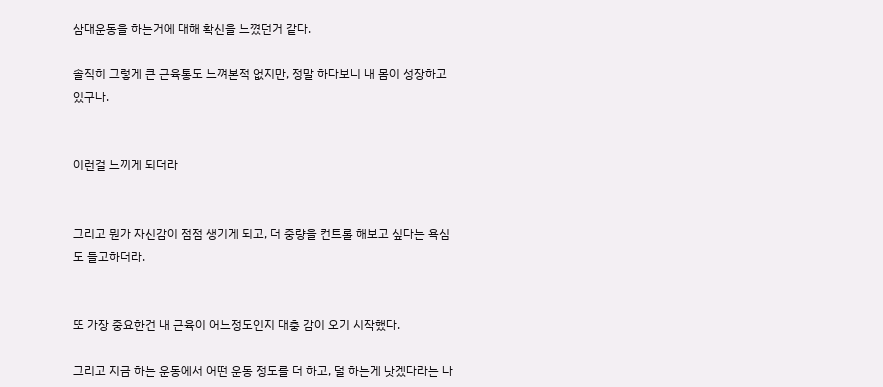삼대운동을 하는거에 대해 확신을 느꼈던거 같다.

솔직히 그렇게 큰 근육통도 느껴본적 없지만, 정말 하다보니 내 몸이 성장하고 있구나.


이런걸 느끼게 되더라


그리고 뭔가 자신감이 점점 생기게 되고, 더 중량을 컨트롤 해보고 싶다는 욕심도 들고하더라.


또 가장 중요한건 내 근육이 어느정도인지 대충 감이 오기 시작했다.

그리고 지금 하는 운동에서 어떤 운동 정도를 더 하고, 덜 하는게 낫겠다라는 나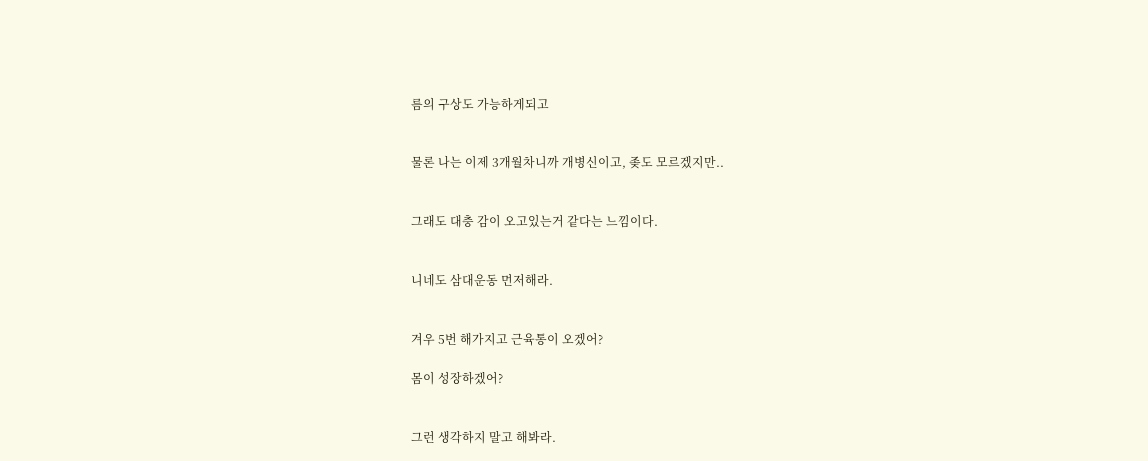름의 구상도 가능하게되고


물론 나는 이제 3개월차니까 개병신이고, 좆도 모르겠지만..


그래도 대충 감이 오고있는거 같다는 느낌이다.


니네도 삼대운동 먼저해라.


겨우 5번 해가지고 근육통이 오겠어?

몸이 성장하겠어?


그런 생각하지 말고 해봐라.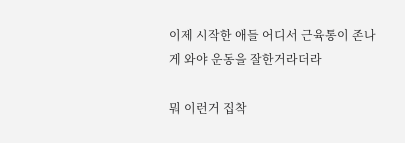이제 시작한 애들 어디서 근육통이 존나게 와야 운동을 잘한거라더라

뭐 이런거 집착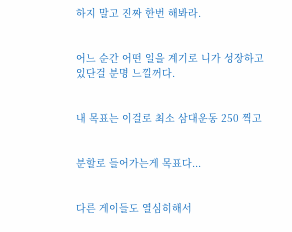하지 말고 진짜 한번 해봐라.


어느 순간 어떤 일을 계기로 니가 성장하고 있단걸 분명 느낄꺼다.


내 목표는 이걸로 최소 삼대운동 250 찍고


분할로 들어가는게 목표다...


다른 게이들도 열심히해서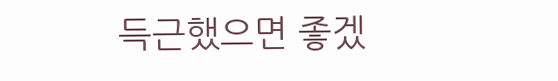득근했으면 좋겠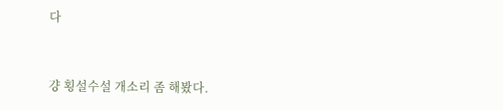다


걍 횡설수설 개소리 좀 해봤다.